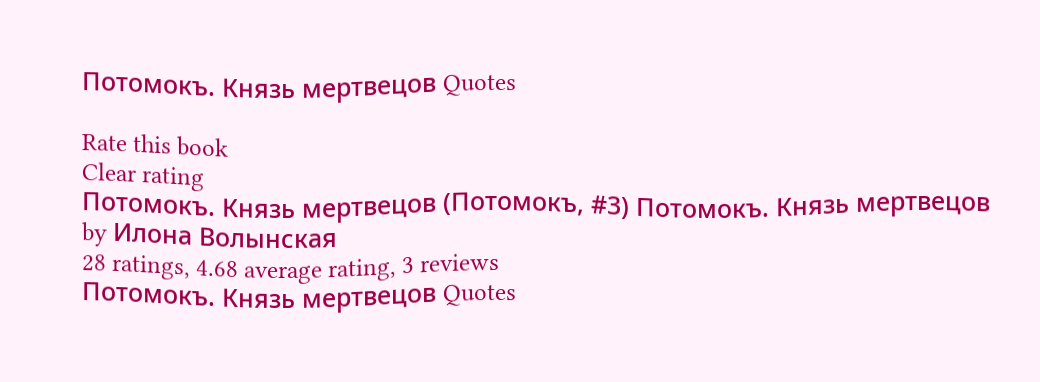Потомокъ. Князь мертвецов Quotes

Rate this book
Clear rating
Потомокъ. Князь мертвецов (Потомокъ, #3) Потомокъ. Князь мертвецов by Илона Волынская
28 ratings, 4.68 average rating, 3 reviews
Потомокъ. Князь мертвецов Quotes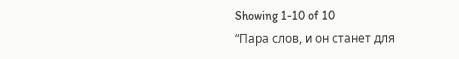Showing 1-10 of 10
“Пара слов, и он станет для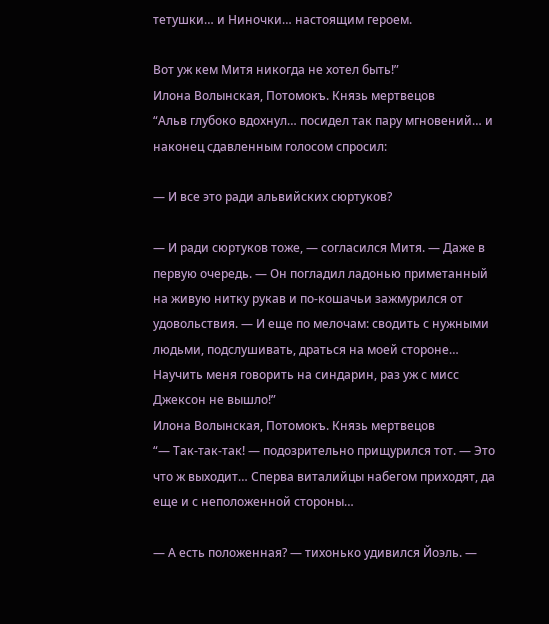тетушки… и Ниночки… настоящим героем.

Вот уж кем Митя никогда не хотел быть!”
Илона Волынская, Потомокъ. Князь мертвецов
“Альв глубоко вдохнул… посидел так пару мгновений… и наконец сдавленным голосом спросил:

— И все это ради альвийских сюртуков?

— И ради сюртуков тоже, — согласился Митя. — Даже в первую очередь. — Он погладил ладонью приметанный на живую нитку рукав и по-кошачьи зажмурился от удовольствия. — И еще по мелочам: сводить с нужными людьми, подслушивать, драться на моей стороне… Научить меня говорить на синдарин, раз уж с мисс Джексон не вышло!”
Илона Волынская, Потомокъ. Князь мертвецов
“— Так-так-так! — подозрительно прищурился тот. — Это что ж выходит… Сперва виталийцы набегом приходят, да еще и с неположенной стороны…

— А есть положенная? — тихонько удивился Йоэль. —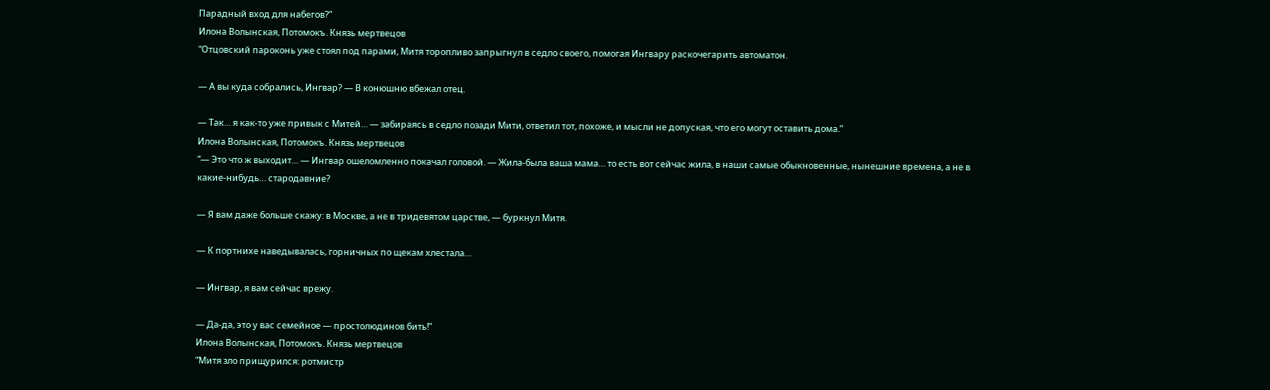Парадный вход для набегов?”
Илона Волынская, Потомокъ. Князь мертвецов
“Отцовский пароконь уже стоял под парами, Митя торопливо запрыгнул в седло своего, помогая Ингвару раскочегарить автоматон.

— А вы куда собрались, Ингвар? — В конюшню вбежал отец.

— Так… я как-то уже привык с Митей… — забираясь в седло позади Мити, ответил тот, похоже, и мысли не допуская, что его могут оставить дома.”
Илона Волынская, Потомокъ. Князь мертвецов
“— Это что ж выходит… — Ингвар ошеломленно покачал головой. — Жила-была ваша мама… то есть вот сейчас жила, в наши самые обыкновенные, нынешние времена, а не в какие-нибудь… стародавние?

— Я вам даже больше скажу: в Москве, а не в тридевятом царстве, — буркнул Митя.

— К портнихе наведывалась, горничных по щекам хлестала…

— Ингвар, я вам сейчас врежу.

— Да-да, это у вас семейное — простолюдинов бить!”
Илона Волынская, Потомокъ. Князь мертвецов
“Митя зло прищурился: ротмистр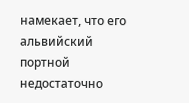намекает, что его альвийский портной недостаточно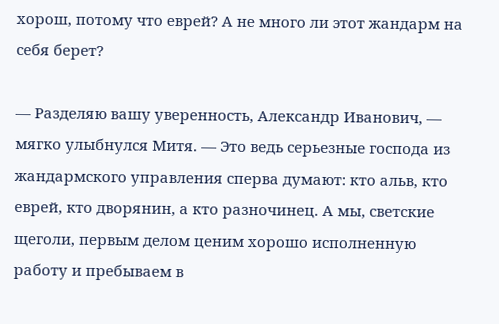хорош, потому что еврей? А не много ли этот жандарм на себя берет?

— Разделяю вашу уверенность, Александр Иванович, — мягко улыбнулся Митя. — Это ведь серьезные господа из жандармского управления сперва думают: кто альв, кто еврей, кто дворянин, а кто разночинец. А мы, светские щеголи, первым делом ценим хорошо исполненную работу и пребываем в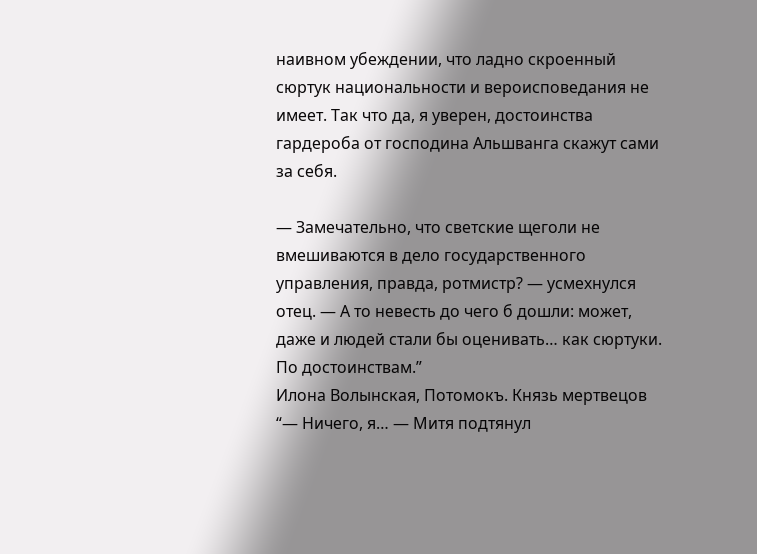наивном убеждении, что ладно скроенный сюртук национальности и вероисповедания не имеет. Так что да, я уверен, достоинства гардероба от господина Альшванга скажут сами за себя.

— Замечательно, что светские щеголи не вмешиваются в дело государственного управления, правда, ротмистр? — усмехнулся отец. — А то невесть до чего б дошли: может, даже и людей стали бы оценивать… как сюртуки. По достоинствам.”
Илона Волынская, Потомокъ. Князь мертвецов
“— Ничего, я… — Митя подтянул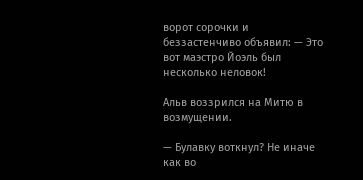ворот сорочки и беззастенчиво объявил: — Это вот маэстро Йоэль был несколько неловок!

Альв воззрился на Митю в возмущении.

— Булавку воткнул? Не иначе как во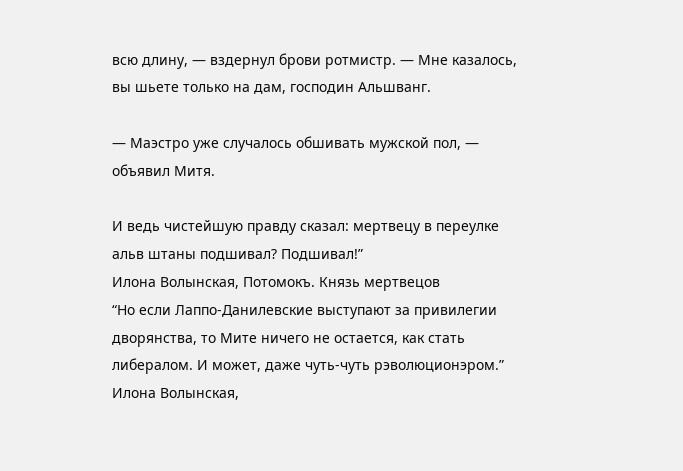всю длину, — вздернул брови ротмистр. — Мне казалось, вы шьете только на дам, господин Альшванг.

— Маэстро уже случалось обшивать мужской пол, — объявил Митя.

И ведь чистейшую правду сказал: мертвецу в переулке альв штаны подшивал? Подшивал!”
Илона Волынская, Потомокъ. Князь мертвецов
“Но если Лаппо-Данилевские выступают за привилегии дворянства, то Мите ничего не остается, как стать либералом. И может, даже чуть-чуть рэволюционэром.”
Илона Волынская,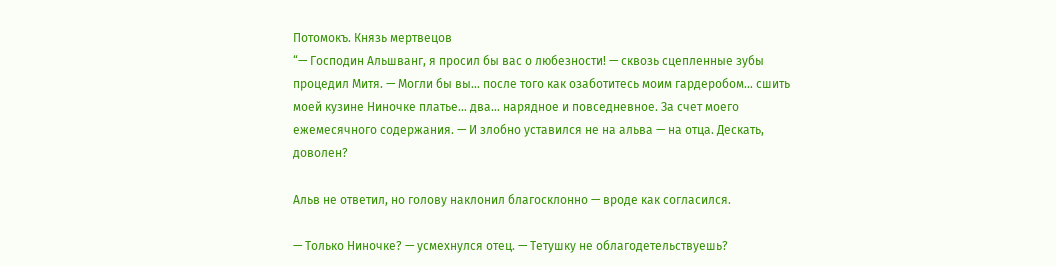Потомокъ. Князь мертвецов
“— Господин Альшванг, я просил бы вас о любезности! — сквозь сцепленные зубы процедил Митя. — Могли бы вы… после того как озаботитесь моим гардеробом… сшить моей кузине Ниночке платье… два… нарядное и повседневное. За счет моего ежемесячного содержания. — И злобно уставился не на альва — на отца. Дескать, доволен?

Альв не ответил, но голову наклонил благосклонно — вроде как согласился.

— Только Ниночке? — усмехнулся отец. — Тетушку не облагодетельствуешь?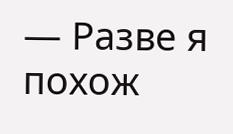— Разве я похож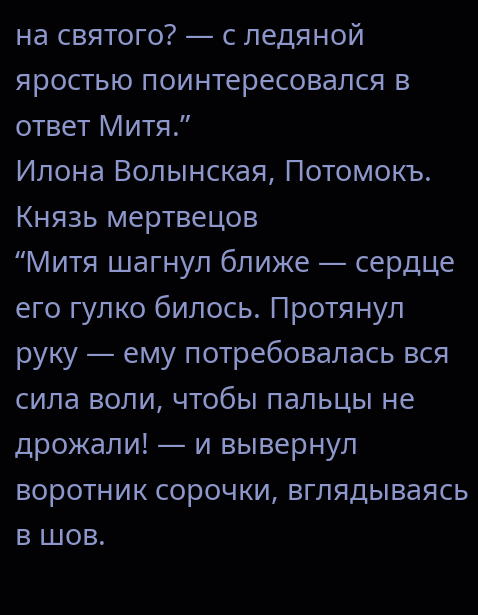на святого? — с ледяной яростью поинтересовался в ответ Митя.”
Илона Волынская, Потомокъ. Князь мертвецов
“Митя шагнул ближе — сердце его гулко билось. Протянул руку — ему потребовалась вся сила воли, чтобы пальцы не дрожали! — и вывернул воротник сорочки, вглядываясь в шов.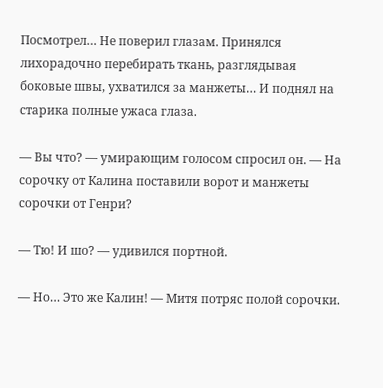Посмотрел… Не поверил глазам. Принялся лихорадочно перебирать ткань, разглядывая боковые швы, ухватился за манжеты… И поднял на старика полные ужаса глаза.

— Вы что? — умирающим голосом спросил он. — На сорочку от Калина поставили ворот и манжеты сорочки от Генри?

— Тю! И шо? — удивился портной.

— Но… Это же Калин! — Митя потряс полой сорочки.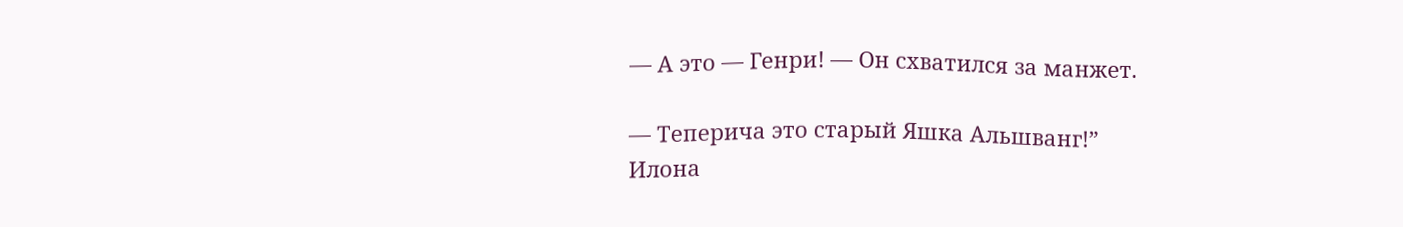— А это — Генри! — Он схватился за манжет.

— Теперича это старый Яшка Альшванг!”
Илона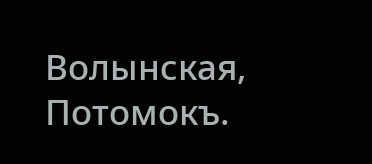Волынская, Потомокъ.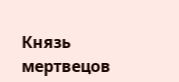Князь мертвецов